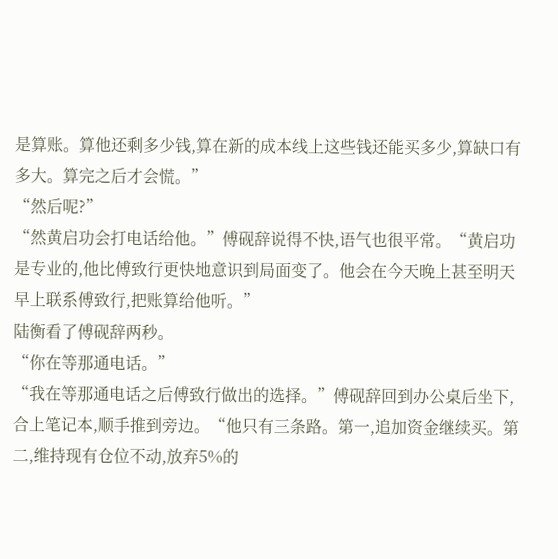是算账。算他还剩多少钱,算在新的成本线上这些钱还能买多少,算缺口有多大。算完之后才会慌。”
“然后呢?”
“然黄启功会打电话给他。”傅砚辞说得不快,语气也很平常。“黄启功是专业的,他比傅致行更快地意识到局面变了。他会在今天晚上甚至明天早上联系傅致行,把账算给他听。”
陆衡看了傅砚辞两秒。
“你在等那通电话。”
“我在等那通电话之后傅致行做出的选择。”傅砚辞回到办公桌后坐下,合上笔记本,顺手推到旁边。“他只有三条路。第一,追加资金继续买。第二,维持现有仓位不动,放弃5%的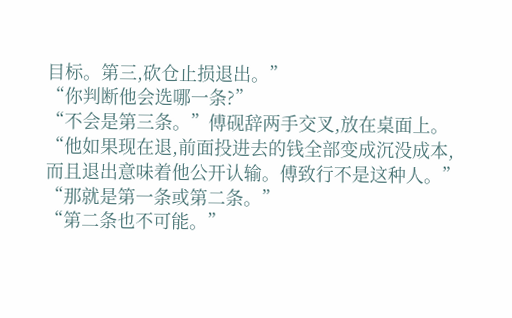目标。第三,砍仓止损退出。”
“你判断他会选哪一条?”
“不会是第三条。”傅砚辞两手交叉,放在桌面上。“他如果现在退,前面投进去的钱全部变成沉没成本,而且退出意味着他公开认输。傅致行不是这种人。”
“那就是第一条或第二条。”
“第二条也不可能。”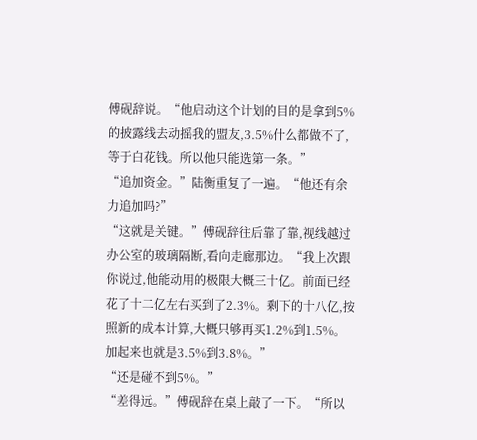傅砚辞说。“他启动这个计划的目的是拿到5%的披露线去动摇我的盟友,3.5%什么都做不了,等于白花钱。所以他只能选第一条。”
“追加资金。”陆衡重复了一遍。“他还有余力追加吗?”
“这就是关键。”傅砚辞往后靠了靠,视线越过办公室的玻璃隔断,看向走廊那边。“我上次跟你说过,他能动用的极限大概三十亿。前面已经花了十二亿左右买到了2.3%。剩下的十八亿,按照新的成本计算,大概只够再买1.2%到1.5%。加起来也就是3.5%到3.8%。”
“还是碰不到5%。”
“差得远。”傅砚辞在桌上敲了一下。“所以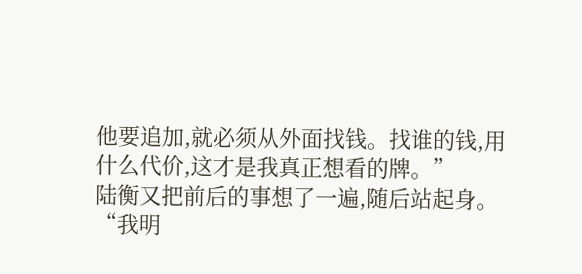他要追加,就必须从外面找钱。找谁的钱,用什么代价,这才是我真正想看的牌。”
陆衡又把前后的事想了一遍,随后站起身。
“我明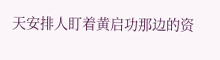天安排人盯着黄启功那边的资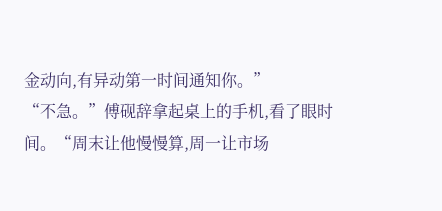金动向,有异动第一时间通知你。”
“不急。”傅砚辞拿起桌上的手机,看了眼时间。“周末让他慢慢算,周一让市场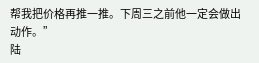帮我把价格再推一推。下周三之前他一定会做出动作。”
陆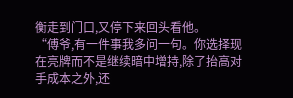衡走到门口,又停下来回头看他。
“傅爷,有一件事我多问一句。你选择现在亮牌而不是继续暗中增持,除了抬高对手成本之外,还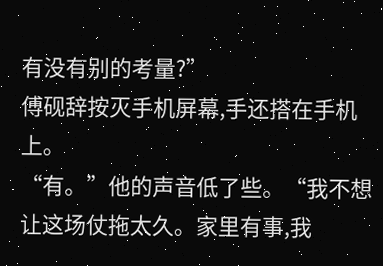有没有别的考量?”
傅砚辞按灭手机屏幕,手还搭在手机上。
“有。”他的声音低了些。“我不想让这场仗拖太久。家里有事,我